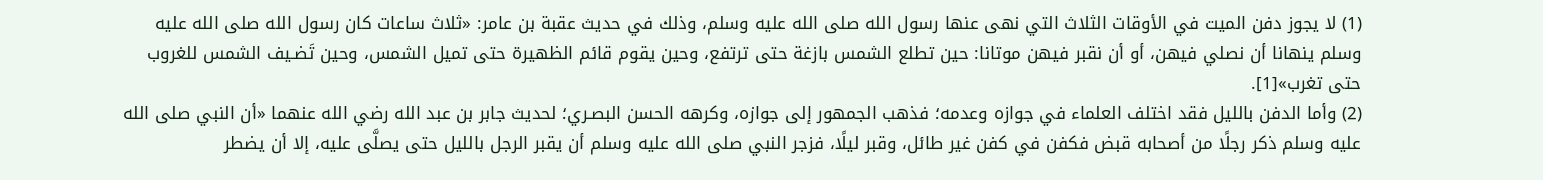(1) لا يجوز دفن الميت في الأوقات الثلاث التي نهى عنها رسول الله صلى الله عليه وسلم، وذلك في حديث عقبة بن عامر: «ثلاث ساعات كان رسول الله صلى الله عليه وسلم ينهانا أن نصلي فيهن، أو أن نقبر فيهن موتانا: حين تطلع الشمس بازغة حتى ترتفع، وحين يقوم قائم الظهيرة حتى تميل الشمس، وحين تَضـيف الشمس للغروب حتى تغرب»[1].
(2) وأما الدفن بالليل فقد اختلف العلماء في جوازه وعدمه؛ فذهب الجمهور إلى جوازه، وكرهه الحسن البصـري؛ لحديث جابر بن عبد الله رضي الله عنهما «أن النبي صلى الله عليه وسلم ذكر رجلًا من أصحابه قبض فكفن في كفن غير طائل، وقبر ليلًا، فزجر النبي صلى الله عليه وسلم أن يقبر الرجل بالليل حتى يصلَّى عليه، إلا أن يضطر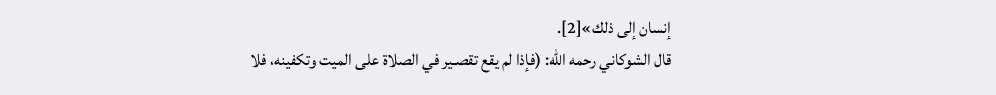إنسان إلى ذلك»[2].
قال الشوكاني رحمه الله: (فإذا لم يقع تقصـير في الصلاة على الميت وتكفينه، فلا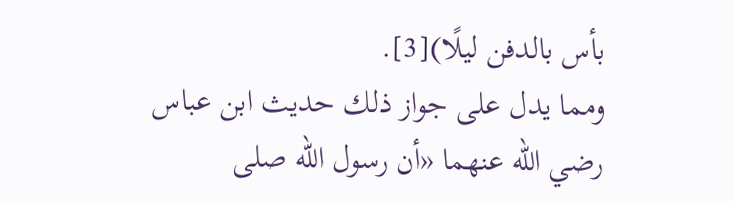بأس بالدفن ليلًا)[3].
ومما يدل على جواز ذلك حديث ابن عباس رضي الله عنهما «أن رسول الله صلى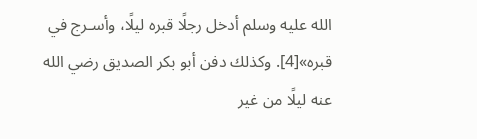الله عليه وسلم أدخل رجلًا قبره ليلًا، وأسـرج في قبره»[4]. وكذلك دفن أبو بكر الصديق رضي الله عنه ليلًا من غير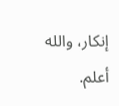إنكار، والله أعلم.